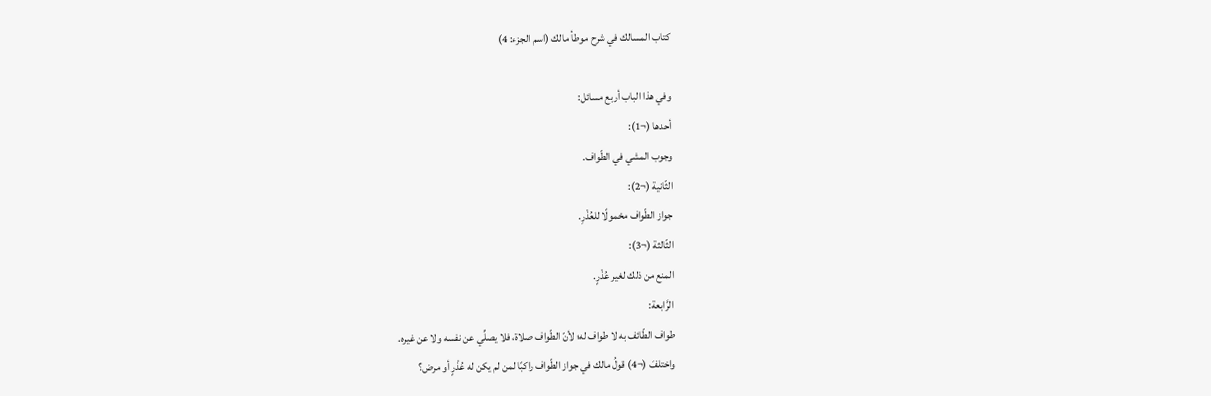كتاب المسالك في شرح موطأ مالك (اسم الجزء: 4)

وفي هذا الباب أربع مسائل:
أحدها (¬1):
وجوب المشي في الطّواف.
الثّانية (¬2):
جواز الطّواف محْمولًا للعُذْرِ.
الثّالثة (¬3):
المنع من ذلك لغير عُذْرٍ.
الرَّابعة:
طواف الطّائف به لا طواف له؛ لأنّ الطّواف صلاة، فلا يصلِّي عن نفسه ولا عن غيره.
واختلفَ (¬4) قولُ مالك في جواز الطّواف راكبًا لمن لم يكن له عُذْرٍ أو مرض؟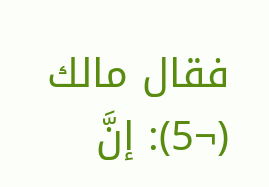فقال مالك (¬5): إنَّ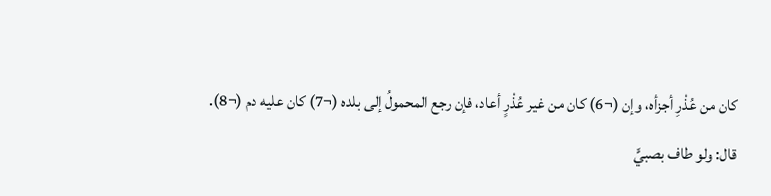كان من عُذْرِ أجزأه، وإن (¬6) كان من غير عُذْرٍ أعاد، فإن رجع المحمولُ إلى بلده (¬7) كان عليه دم (¬8).
قال: ولو طاف بصبيٍّ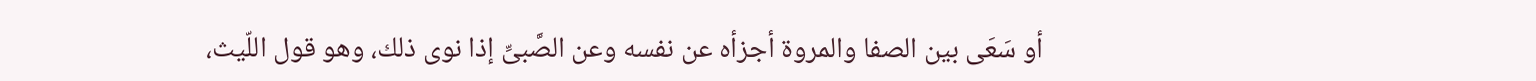أو سَعَى بين الصفا والمروة أجزأه عن نفسه وعن الصَّبىِّ إذا نوى ذلك، وهو قول اللّيث،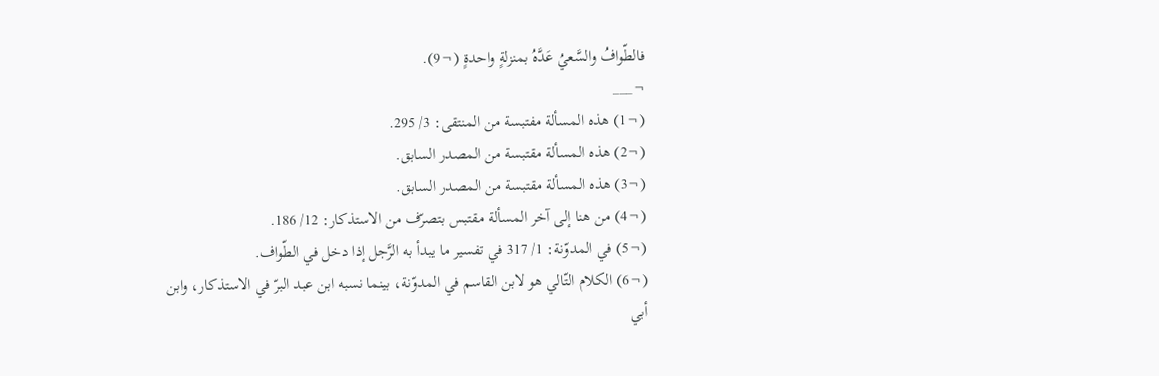فالطّوافُ والسَّعيُ عَدَّهُ بمنزلةٍ واحدةٍ (¬9).
¬___
(¬1) هذه المسألة مفتبسة من المنتقى: 3/ 295.
(¬2) هذه المسألة مقتبسة من المصدر السابق.
(¬3) هذه المسألة مقتبسة من المصدر السابق.
(¬4) من هنا إلى آخر المسألة مقتبس بتصرّف من الاستذكار: 12/ 186.
(¬5) في المدوّنة: 1/ 317 في تفسير ما يبدأ به الرَّجل إذا دخل في الطّواف.
(¬6) الكلام التّالي هو لابن القاسم في المدوّنة، بينما نسبه ابن عبد البرّ في الاستذكار، وابن أبي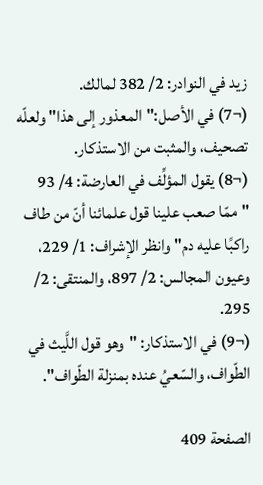زيد في النوادر: 2/ 382 لمالك.
(¬7) في الأصل:"المعذور إلى هذا" ولعلّه تصحيف، والمثبت من الاستذكار.
(¬8) يقول المؤلِّف في العارضة: 4/ 93 "ممّا صعب علينا قول علمائنا أنّ من طاف راكبًا عليه دم" وانظر الإشراف: 1/ 229، وعيون المجالس: 2/ 897، والمنتقى: 2/ 295.
(¬9) في الاستذكار: "وهو قول اللَّيث في الطّواف، والسّعيُ عنده بمنزلة الطّواف".

الصفحة 409